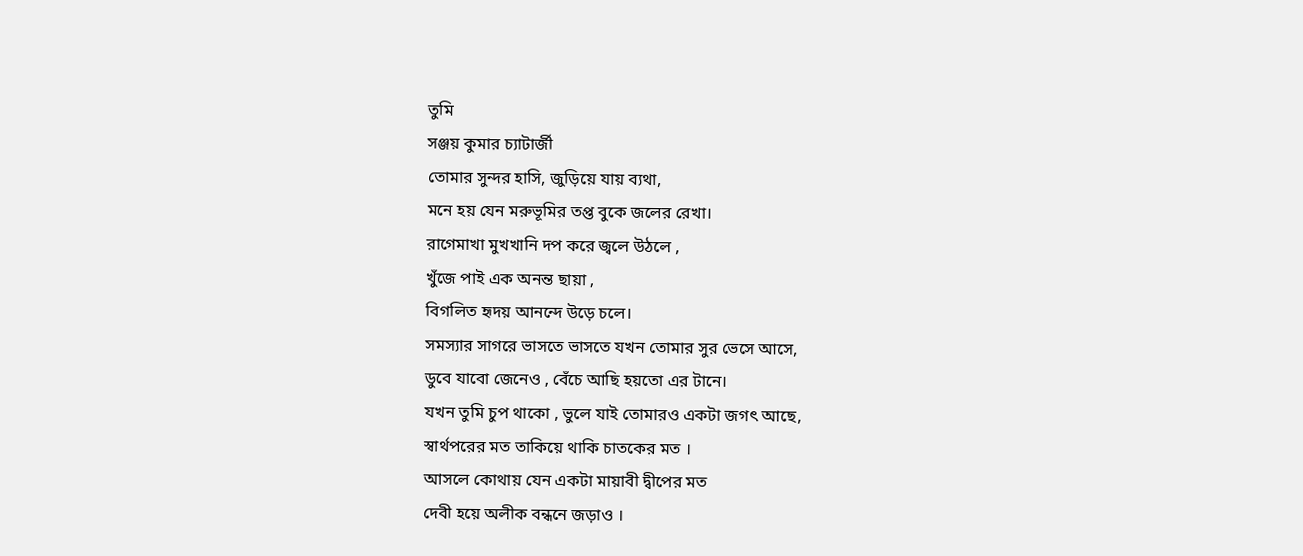তুমি
সঞ্জয় কুমার চ্যাটার্জী
তোমার সুন্দর হাসি, জুড়িয়ে যায় ব্যথা,
মনে হয় যেন মরুভূমির তপ্ত বুকে জলের রেখা।
রাগেমাখা মুখখানি দপ করে জ্বলে উঠলে ,
খুঁজে পাই এক অনন্ত ছায়া ,
বিগলিত হৃদয় আনন্দে উড়ে চলে।
সমস্যার সাগরে ভাসতে ভাসতে যখন তোমার সুর ভেসে আসে,
ডুবে যাবো জেনেও , বেঁচে আছি হয়তো এর টানে।
যখন তুমি চুপ থাকো , ভুলে যাই তোমারও একটা জগৎ আছে,
স্বার্থপরের মত তাকিয়ে থাকি চাতকের মত ।
আসলে কোথায় যেন একটা মায়াবী দ্বীপের মত
দেবী হয়ে অলীক বন্ধনে জড়াও ।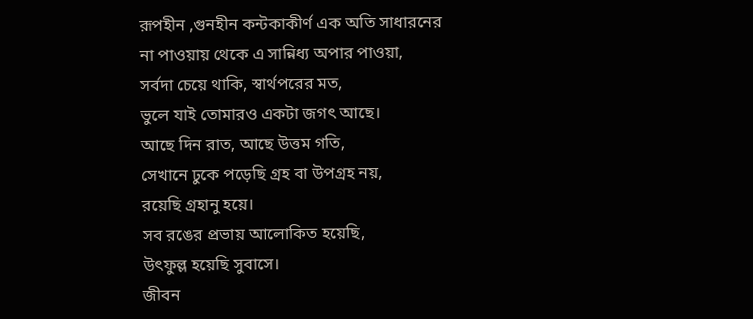রূপহীন ,গুনহীন কন্টকাকীর্ণ এক অতি সাধারনের
না পাওয়ায় থেকে এ সান্নিধ্য অপার পাওয়া,
সর্বদা চেয়ে থাকি, স্বার্থপরের মত,
ভুলে যাই তোমারও একটা জগৎ আছে।
আছে দিন রাত, আছে উত্তম গতি,
সেখানে ঢুকে পড়েছি গ্ৰহ বা উপগ্ৰহ নয়,
রয়েছি গ্ৰহানু হয়ে।
সব রঙের প্রভায় আলোকিত হয়েছি,
উৎফুল্ল হয়েছি সুবাসে।
জীবন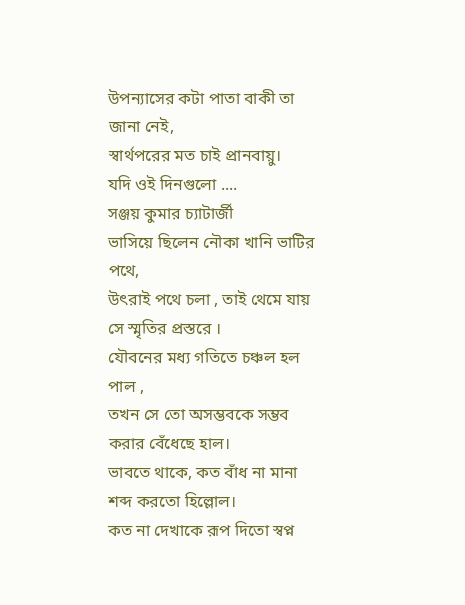উপন্যাসের কটা পাতা বাকী তা জানা নেই,
স্বার্থপরের মত চাই প্রানবায়ু।
যদি ওই দিনগুলো ....
সঞ্জয় কুমার চ্যাটার্জী
ভাসিয়ে ছিলেন নৌকা খানি ভাটির পথে,
উৎরাই পথে চলা , তাই থেমে যায় সে স্মৃতির প্রস্তরে ।
যৌবনের মধ্য গতিতে চঞ্চল হল পাল ,
তখন সে তো অসম্ভবকে সম্ভব করার বেঁধেছে হাল।
ভাবতে থাকে, কত বাঁধ না মানা শব্দ করতো হিল্লোল।
কত না দেখাকে রূপ দিতো স্বপ্ন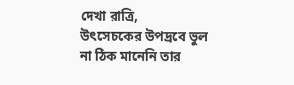দেখা রাত্রি,
উৎসেচকের উপদ্রবে ভুল না ঠিক মানেনি তার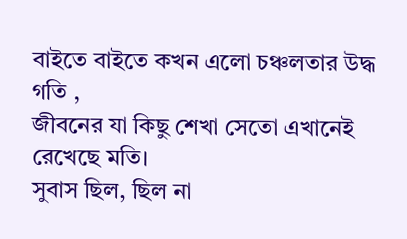বাইতে বাইতে কখন এলো চঞ্চলতার উদ্ধ গতি ,
জীবনের যা কিছু শেখা সেতো এখানেই রেখেছে মতি।
সুবাস ছিল, ছিল না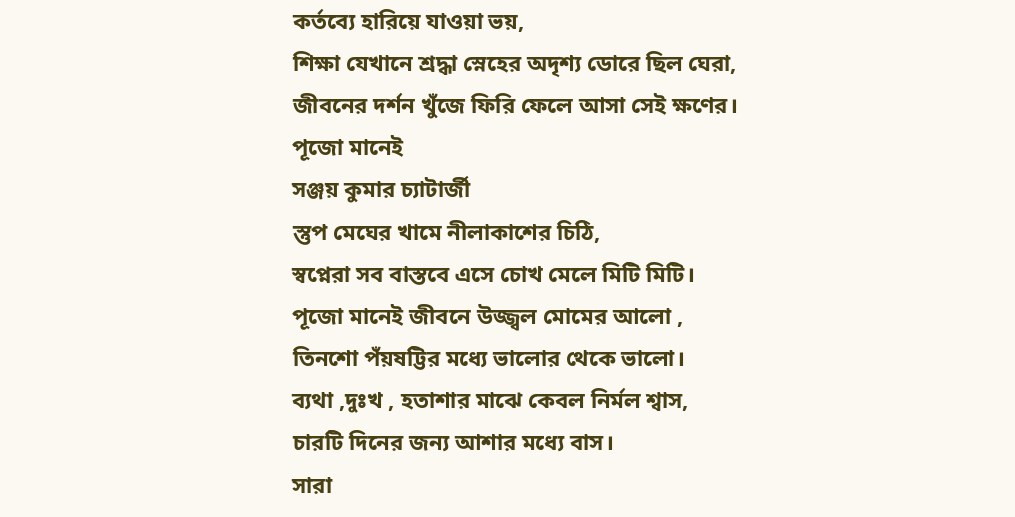কর্তব্যে হারিয়ে যাওয়া ভয়,
শিক্ষা যেখানে শ্রদ্ধা স্নেহের অদৃশ্য ডোরে ছিল ঘেরা,
জীবনের দর্শন খুঁজে ফিরি ফেলে আসা সেই ক্ষণের।
পূজো মানেই
সঞ্জয় কুমার চ্যাটার্জী
স্তুপ মেঘের খামে নীলাকাশের চিঠি,
স্বপ্নেরা সব বাস্তবে এসে চোখ মেলে মিটি মিটি।
পূজো মানেই জীবনে উজ্জ্বল মোমের আলো ,
তিনশো পঁয়ষট্টির মধ্যে ভালোর থেকে ভালো।
ব্যথা ,দুঃখ , হতাশার মাঝে কেবল নির্মল শ্বাস,
চারটি দিনের জন্য আশার মধ্যে বাস।
সারা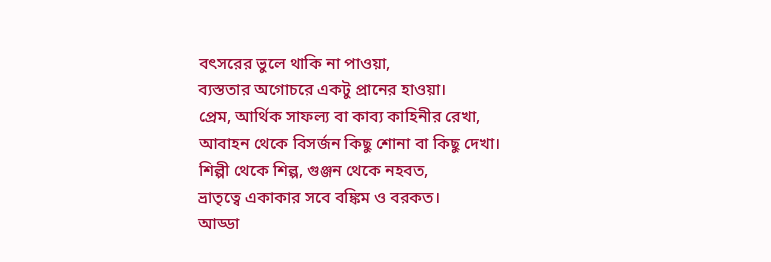বৎসরের ভুলে থাকি না পাওয়া,
ব্যস্ততার অগোচরে একটু প্রানের হাওয়া।
প্রেম, আর্থিক সাফল্য বা কাব্য কাহিনীর রেখা,
আবাহন থেকে বিসর্জন কিছু শোনা বা কিছু দেখা।
শিল্পী থেকে শিল্প, গুঞ্জন থেকে নহবত,
ভ্রাতৃত্বে একাকার সবে বঙ্কিম ও বরকত।
আড্ডা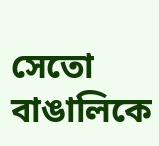সেতো বাঙালিকে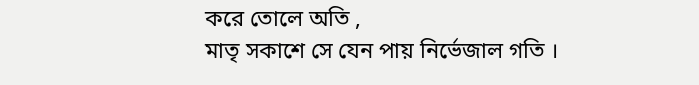করে তোলে অতি ,
মাতৃ সকাশে সে যেন পায় নির্ভেজাল গতি ।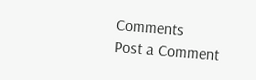Comments
Post a Comment